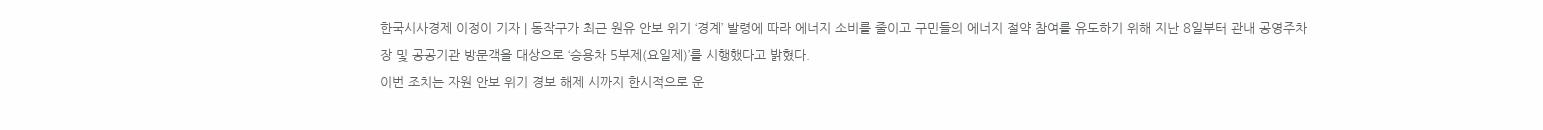한국시사경제 이정이 기자 | 동작구가 최근 원유 안보 위기 ‘경계’ 발령에 따라 에너지 소비를 줄이고 구민들의 에너지 절약 참여를 유도하기 위해 지난 8일부터 관내 공영주차장 및 공공기관 방문객을 대상으로 ‘승용차 5부제(요일제)’를 시행했다고 밝혔다.
이번 조치는 자원 안보 위기 경보 해제 시까지 한시적으로 운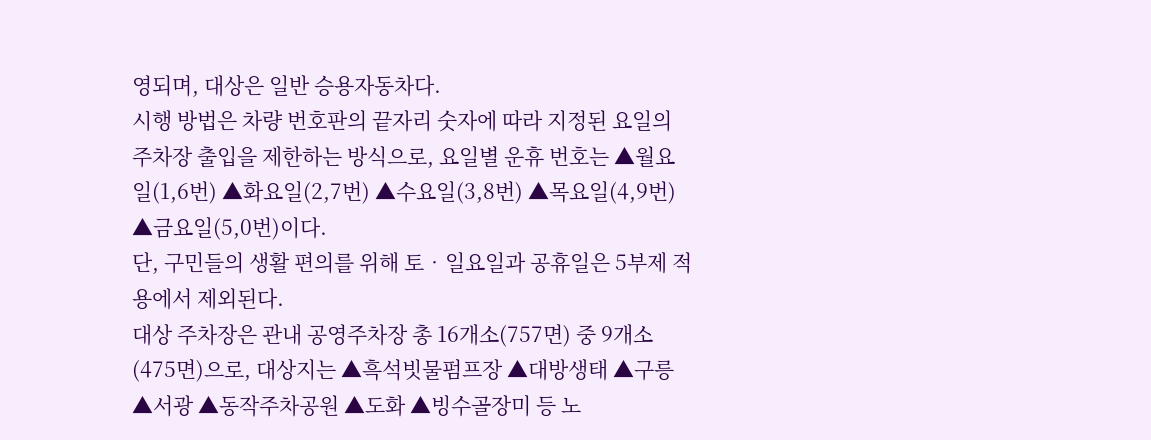영되며, 대상은 일반 승용자동차다.
시행 방법은 차량 번호판의 끝자리 숫자에 따라 지정된 요일의 주차장 출입을 제한하는 방식으로, 요일별 운휴 번호는 ▲월요일(1,6번) ▲화요일(2,7번) ▲수요일(3,8번) ▲목요일(4,9번) ▲금요일(5,0번)이다.
단, 구민들의 생활 편의를 위해 토‧일요일과 공휴일은 5부제 적용에서 제외된다.
대상 주차장은 관내 공영주차장 총 16개소(757면) 중 9개소(475면)으로, 대상지는 ▲흑석빗물펌프장 ▲대방생태 ▲구릉 ▲서광 ▲동작주차공원 ▲도화 ▲빙수골장미 등 노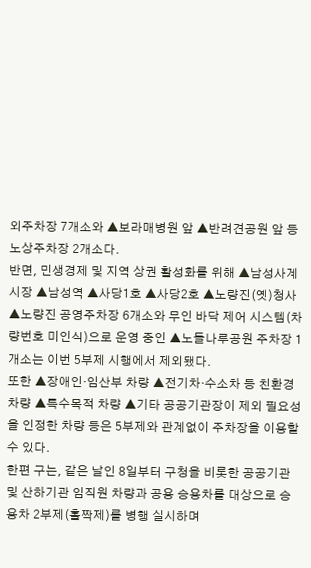외주차장 7개소와 ▲보라매병원 앞 ▲반려견공원 앞 등 노상주차장 2개소다.
반면, 민생경제 및 지역 상권 활성화를 위해 ▲남성사계시장 ▲남성역 ▲사당1호 ▲사당2호 ▲노량진(옛)청사 ▲노량진 공영주차장 6개소와 무인 바닥 제어 시스템(차량번호 미인식)으로 운영 중인 ▲노들나루공원 주차장 1개소는 이번 5부제 시행에서 제외됐다.
또한 ▲장애인·임산부 차량 ▲전기차·수소차 등 친환경 차량 ▲특수목적 차량 ▲기타 공공기관장이 제외 필요성을 인정한 차량 등은 5부제와 관계없이 주차장을 이용할 수 있다.
한편 구는, 같은 날인 8일부터 구청을 비롯한 공공기관 및 산하기관 임직원 차량과 공용 승용차를 대상으로 승용차 2부제(홀짝제)를 병행 실시하며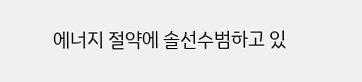에너지 절약에 솔선수범하고 있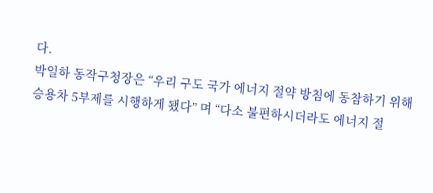다.
박일하 동작구청장은 “우리 구도 국가 에너지 절약 방침에 동참하기 위해 승용차 5부제를 시행하게 됐다” 며 “다소 불편하시더라도 에너지 절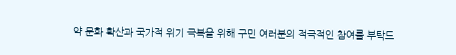약 문화 확산과 국가적 위기 극복을 위해 구민 여러분의 적극적인 참여를 부탁드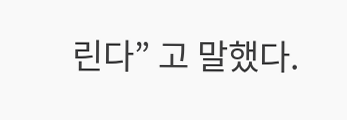린다” 고 말했다.